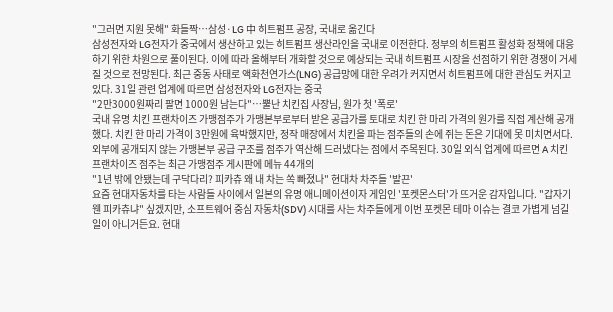"그러면 지원 못해" 화들짝…삼성·LG 中 히트펌프 공장, 국내로 옮긴다
삼성전자와 LG전자가 중국에서 생산하고 있는 히트펌프 생산라인을 국내로 이전한다. 정부의 히트펌프 활성화 정책에 대응하기 위한 차원으로 풀이된다. 이에 따라 올해부터 개화할 것으로 예상되는 국내 히트펌프 시장을 선점하기 위한 경쟁이 거세질 것으로 전망된다. 최근 중동 사태로 액화천연가스(LNG) 공급망에 대한 우려가 커지면서 히트펌프에 대한 관심도 커지고 있다. 31일 관련 업계에 따르면 삼성전자와 LG전자는 중국
"2만3000원짜리 팔면 1000원 남는다"…뿔난 치킨집 사장님, 원가 첫 '폭로'
국내 유명 치킨 프랜차이즈 가맹점주가 가맹본부로부터 받은 공급가를 토대로 치킨 한 마리 가격의 원가를 직접 계산해 공개했다. 치킨 한 마리 가격이 3만원에 육박했지만, 정작 매장에서 치킨을 파는 점주들의 손에 쥐는 돈은 기대에 못 미치면서다. 외부에 공개되지 않는 가맹본부 공급 구조를 점주가 역산해 드러냈다는 점에서 주목된다. 30일 외식 업계에 따르면 A 치킨 프랜차이즈 점주는 최근 가맹점주 게시판에 메뉴 44개의
"1년 밖에 안됐는데 구닥다리? 피카츄 왜 내 차는 쏙 빠졌나" 현대차 차주들 '발끈'
요즘 현대자동차를 타는 사람들 사이에서 일본의 유명 애니메이션이자 게임인 '포켓몬스터'가 뜨거운 감자입니다. "갑자기 웬 피카츄냐" 싶겠지만, 소프트웨어 중심 자동차(SDV) 시대를 사는 차주들에게 이번 포켓몬 테마 이슈는 결코 가볍게 넘길 일이 아니거든요. 현대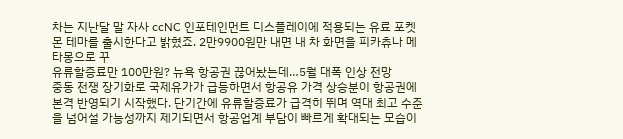차는 지난달 말 자사 ccNC 인포테인먼트 디스플레이에 적용되는 유료 포켓몬 테마를 출시한다고 밝혔죠. 2만9900원만 내면 내 차 화면을 피카츄나 메타몽으로 꾸
유류할증료만 100만원? 뉴욕 항공권 끊어놨는데…5월 대폭 인상 전망
중동 전쟁 장기화로 국제유가가 급등하면서 항공유 가격 상승분이 항공권에 본격 반영되기 시작했다. 단기간에 유류할증료가 급격히 뛰며 역대 최고 수준을 넘어설 가능성까지 제기되면서 항공업계 부담이 빠르게 확대되는 모습이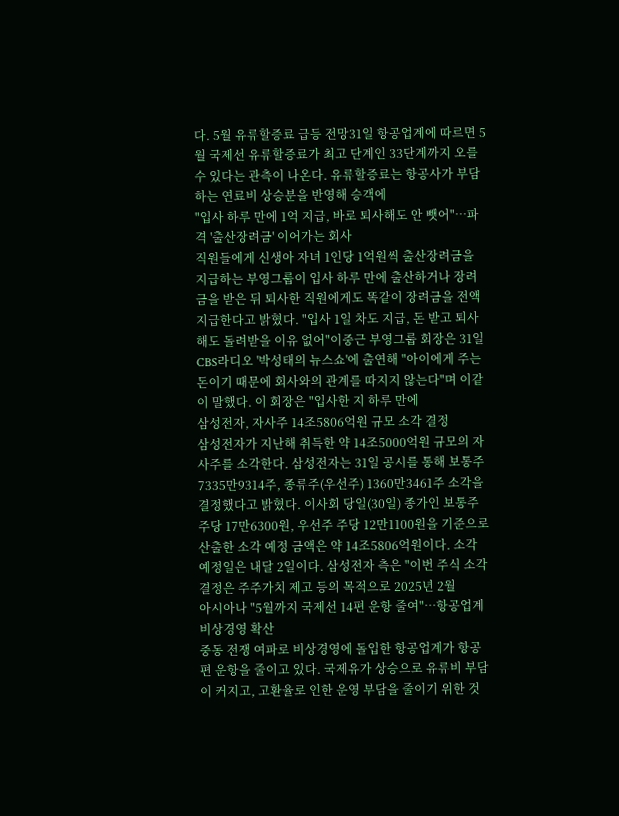다. 5월 유류할증료 급등 전망31일 항공업계에 따르면 5월 국제선 유류할증료가 최고 단계인 33단계까지 오를 수 있다는 관측이 나온다. 유류할증료는 항공사가 부담하는 연료비 상승분을 반영해 승객에
"입사 하루 만에 1억 지급, 바로 퇴사해도 안 뺏어"…파격 '출산장려금' 이어가는 회사
직원들에게 신생아 자녀 1인당 1억원씩 출산장려금을 지급하는 부영그룹이 입사 하루 만에 출산하거나 장려금을 받은 뒤 퇴사한 직원에게도 똑같이 장려금을 전액 지급한다고 밝혔다. "입사 1일 차도 지급, 돈 받고 퇴사해도 돌려받을 이유 없어"이중근 부영그룹 회장은 31일 CBS라디오 '박성태의 뉴스쇼'에 출연해 "아이에게 주는 돈이기 때문에 회사와의 관계를 따지지 않는다"며 이같이 말했다. 이 회장은 "입사한 지 하루 만에
삼성전자, 자사주 14조5806억원 규모 소각 결정
삼성전자가 지난해 취득한 약 14조5000억원 규모의 자사주를 소각한다. 삼성전자는 31일 공시를 통해 보통주 7335만9314주, 종류주(우선주) 1360만3461주 소각을 결정했다고 밝혔다. 이사회 당일(30일) 종가인 보통주 주당 17만6300원, 우선주 주당 12만1100원을 기준으로 산출한 소각 예정 금액은 약 14조5806억원이다. 소각 예정일은 내달 2일이다. 삼성전자 측은 "이번 주식 소각 결정은 주주가치 제고 등의 목적으로 2025년 2월
아시아나 "5월까지 국제선 14편 운항 줄여"…항공업계 비상경영 확산
중동 전쟁 여파로 비상경영에 돌입한 항공업계가 항공편 운항을 줄이고 있다. 국제유가 상승으로 유류비 부담이 커지고, 고환율로 인한 운영 부담을 줄이기 위한 것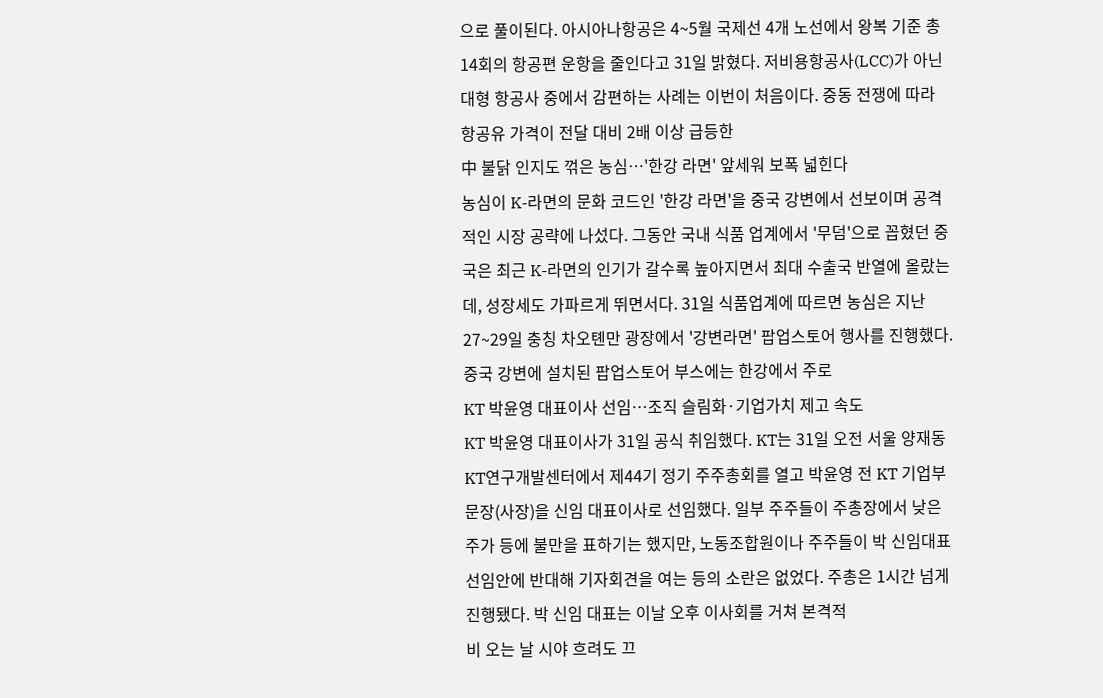으로 풀이된다. 아시아나항공은 4~5월 국제선 4개 노선에서 왕복 기준 총 14회의 항공편 운항을 줄인다고 31일 밝혔다. 저비용항공사(LCC)가 아닌 대형 항공사 중에서 감편하는 사례는 이번이 처음이다. 중동 전쟁에 따라 항공유 가격이 전달 대비 2배 이상 급등한
中 불닭 인지도 꺾은 농심…'한강 라면' 앞세워 보폭 넓힌다
농심이 K-라면의 문화 코드인 '한강 라면'을 중국 강변에서 선보이며 공격적인 시장 공략에 나섰다. 그동안 국내 식품 업계에서 '무덤'으로 꼽혔던 중국은 최근 K-라면의 인기가 갈수록 높아지면서 최대 수출국 반열에 올랐는데, 성장세도 가파르게 뛰면서다. 31일 식품업계에 따르면 농심은 지난 27~29일 충칭 차오톈만 광장에서 '강변라면' 팝업스토어 행사를 진행했다. 중국 강변에 설치된 팝업스토어 부스에는 한강에서 주로
KT 박윤영 대표이사 선임…조직 슬림화·기업가치 제고 속도
KT 박윤영 대표이사가 31일 공식 취임했다. KT는 31일 오전 서울 양재동 KT연구개발센터에서 제44기 정기 주주총회를 열고 박윤영 전 KT 기업부문장(사장)을 신임 대표이사로 선임했다. 일부 주주들이 주총장에서 낮은 주가 등에 불만을 표하기는 했지만, 노동조합원이나 주주들이 박 신임대표 선임안에 반대해 기자회견을 여는 등의 소란은 없었다. 주총은 1시간 넘게 진행됐다. 박 신임 대표는 이날 오후 이사회를 거쳐 본격적
비 오는 날 시야 흐려도 끄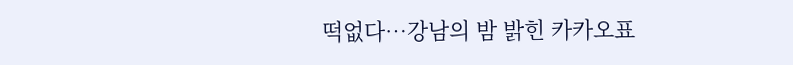떡없다…강남의 밤 밝힌 카카오표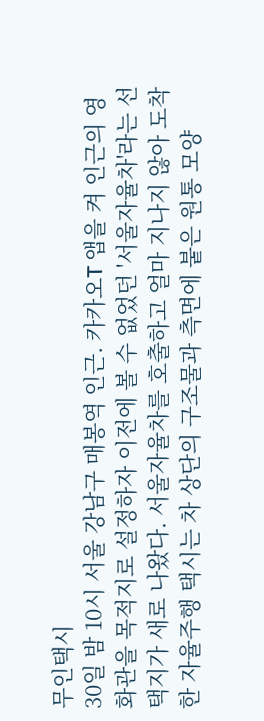무인택시
30일 밤 10시 서울 강남구 매봉역 인근. 카카오T 앱을 켜 인근의 영화관을 목적지로 설정하자 이전에 볼 수 없었던 '서울자율차'라는 선택지가 새로 나왔다. 서울자율차를 호출하고 얼마 지나지 않아 도착한 자율주행 택시는 차 상단의 구조물과 측면에 붙은 원통 모양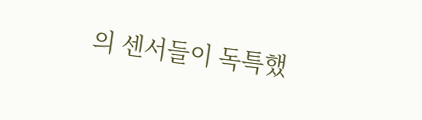의 센서들이 독특했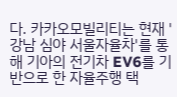다. 카카오모빌리티는 현재 '강남 심야 서울자율차'를 통해 기아의 전기차 EV6를 기반으로 한 자율주행 택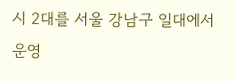시 2대를 서울 강남구 일대에서 운영